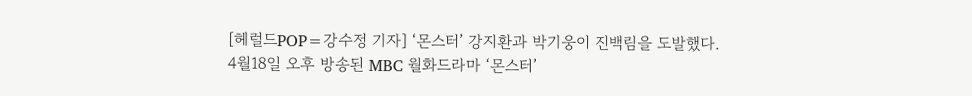[헤럴드POP=강수정 기자] ‘몬스터’ 강지환과 박기웅이 진백림을 도발했다.
4월18일 오후 방송된 MBC 월화드라마 ‘몬스터’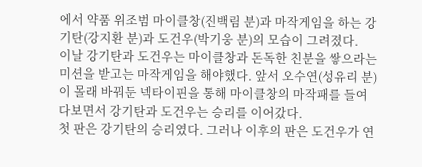에서 약품 위조범 마이클창(진백림 분)과 마작게임을 하는 강기탄(강지환 분)과 도건우(박기웅 분)의 모습이 그려졌다.
이날 강기탄과 도건우는 마이클창과 돈독한 친분을 쌓으라는 미션을 받고는 마작게임을 해야했다. 앞서 오수연(성유리 분)이 몰래 바꿔둔 넥타이핀을 통해 마이클창의 마작패를 들여다보면서 강기탄과 도건우는 승리를 이어갔다.
첫 판은 강기탄의 승리였다. 그러나 이후의 판은 도건우가 연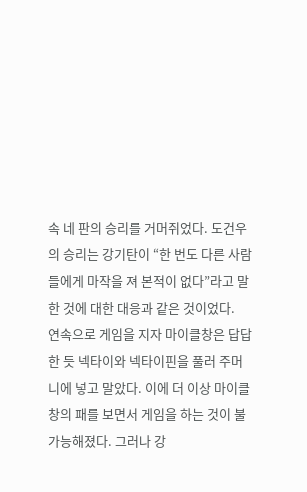속 네 판의 승리를 거머쥐었다. 도건우의 승리는 강기탄이 “한 번도 다른 사람들에게 마작을 져 본적이 없다”라고 말한 것에 대한 대응과 같은 것이었다.
연속으로 게임을 지자 마이클창은 답답한 듯 넥타이와 넥타이핀을 풀러 주머니에 넣고 말았다. 이에 더 이상 마이클창의 패를 보면서 게임을 하는 것이 불가능해졌다. 그러나 강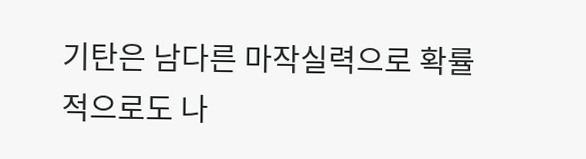기탄은 남다른 마작실력으로 확률적으로도 나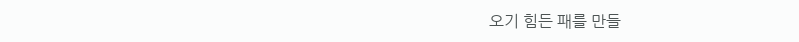오기 힘든 패를 만들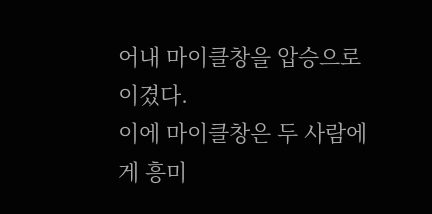어내 마이클창을 압승으로 이겼다.
이에 마이클창은 두 사람에게 흥미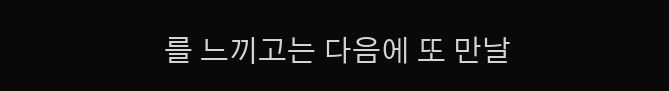를 느끼고는 다음에 또 만날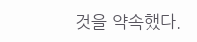것을 약속했다.